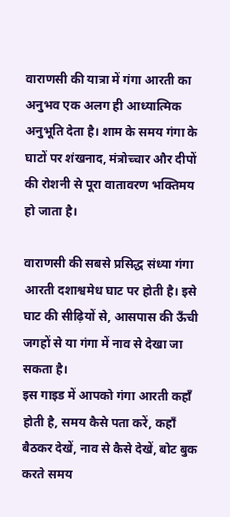वाराणसी की यात्रा में गंगा आरती का अनुभव एक अलग ही आध्यात्मिक अनुभूति देता है। शाम के समय गंगा के घाटों पर शंखनाद, मंत्रोच्चार और दीपों की रोशनी से पूरा वातावरण भक्तिमय हो जाता है।

वाराणसी की सबसे प्रसिद्ध संध्या गंगा आरती दशाश्वमेध घाट पर होती है। इसे घाट की सीढ़ियों से, आसपास की ऊँची जगहों से या गंगा में नाव से देखा जा सकता है।
इस गाइड में आपको गंगा आरती कहाँ होती है, समय कैसे पता करें, कहाँ बैठकर देखें, नाव से कैसे देखें, बोट बुक करते समय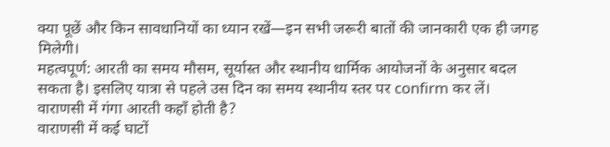क्या पूछें और किन सावधानियों का ध्यान रखें—इन सभी जरूरी बातों की जानकारी एक ही जगह मिलेगी।
महत्वपूर्ण: आरती का समय मौसम, सूर्यास्त और स्थानीय धार्मिक आयोजनों के अनुसार बदल सकता है। इसलिए यात्रा से पहले उस दिन का समय स्थानीय स्तर पर confirm कर लें।
वाराणसी में गंगा आरती कहाँ होती है?
वाराणसी में कई घाटों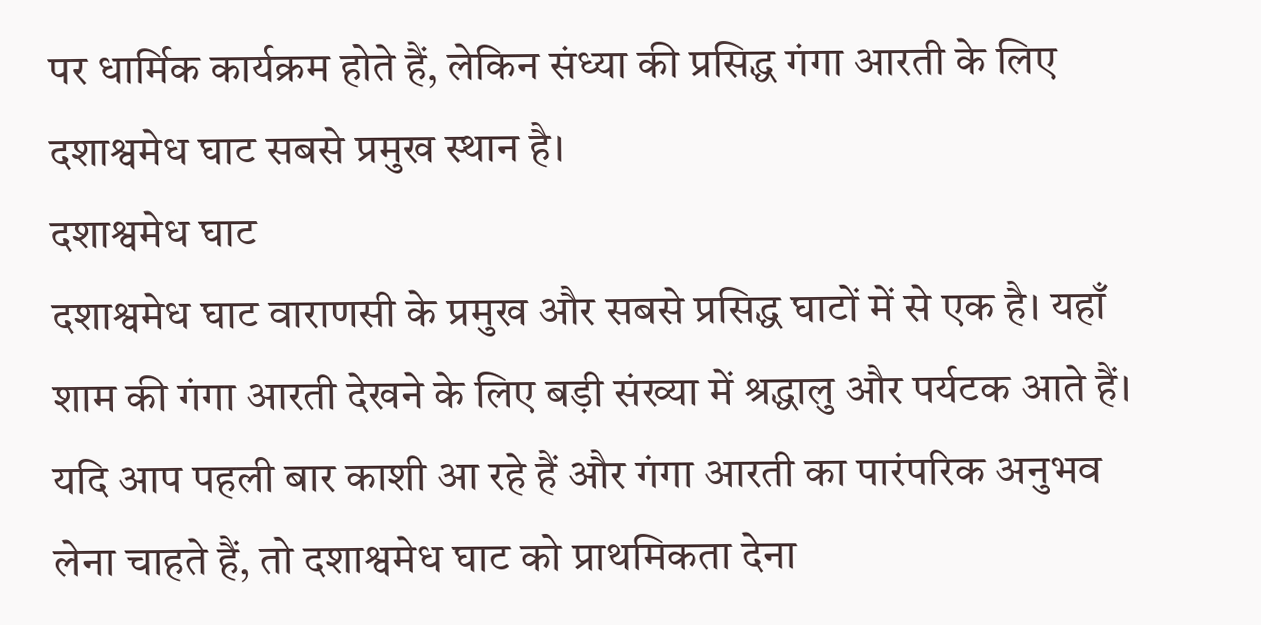पर धार्मिक कार्यक्रम होते हैं, लेकिन संध्या की प्रसिद्ध गंगा आरती के लिए दशाश्वमेध घाट सबसे प्रमुख स्थान है।
दशाश्वमेध घाट
दशाश्वमेध घाट वाराणसी के प्रमुख और सबसे प्रसिद्ध घाटों में से एक है। यहाँ शाम की गंगा आरती देखने के लिए बड़ी संख्या में श्रद्धालु और पर्यटक आते हैं। यदि आप पहली बार काशी आ रहे हैं और गंगा आरती का पारंपरिक अनुभव लेना चाहते हैं, तो दशाश्वमेध घाट को प्राथमिकता देना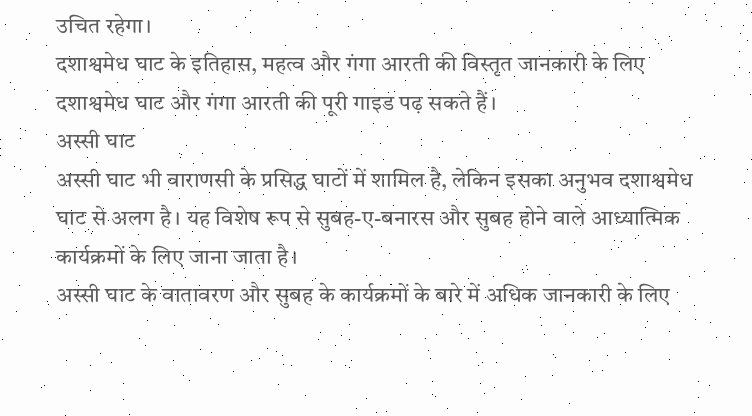उचित रहेगा।
दशाश्वमेध घाट के इतिहास, महत्व और गंगा आरती की विस्तृत जानकारी के लिए दशाश्वमेध घाट और गंगा आरती की पूरी गाइड पढ़ सकते हैं।
अस्सी घाट
अस्सी घाट भी वाराणसी के प्रसिद्ध घाटों में शामिल है, लेकिन इसका अनुभव दशाश्वमेध घाट से अलग है। यह विशेष रूप से सुबह-ए-बनारस और सुबह होने वाले आध्यात्मिक कार्यक्रमों के लिए जाना जाता है।
अस्सी घाट के वातावरण और सुबह के कार्यक्रमों के बारे में अधिक जानकारी के लिए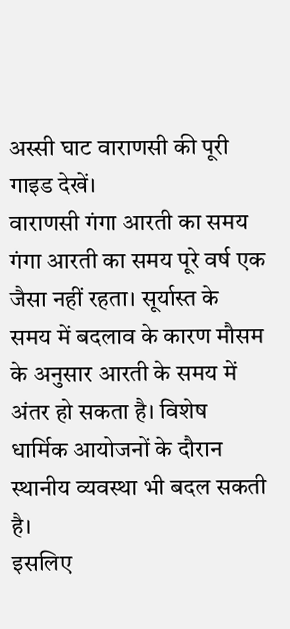अस्सी घाट वाराणसी की पूरी गाइड देखें।
वाराणसी गंगा आरती का समय
गंगा आरती का समय पूरे वर्ष एक जैसा नहीं रहता। सूर्यास्त के समय में बदलाव के कारण मौसम के अनुसार आरती के समय में अंतर हो सकता है। विशेष धार्मिक आयोजनों के दौरान स्थानीय व्यवस्था भी बदल सकती है।
इसलिए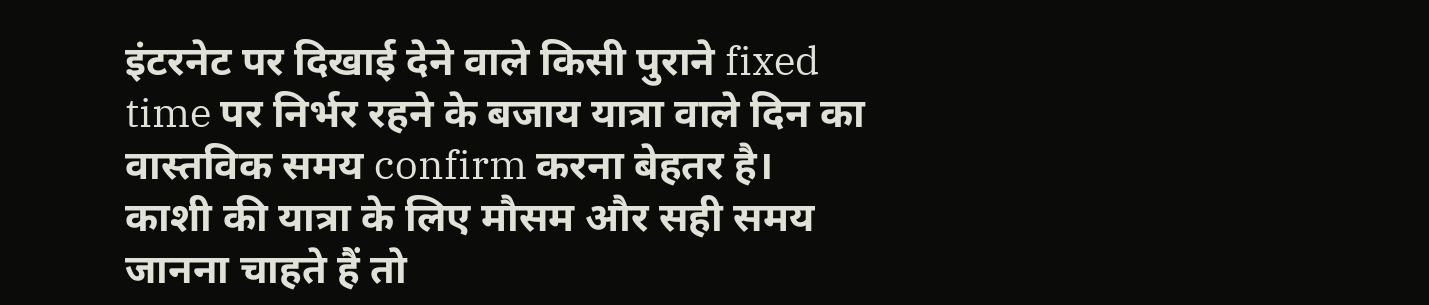इंटरनेट पर दिखाई देने वाले किसी पुराने fixed time पर निर्भर रहने के बजाय यात्रा वाले दिन का वास्तविक समय confirm करना बेहतर है।
काशी की यात्रा के लिए मौसम और सही समय जानना चाहते हैं तो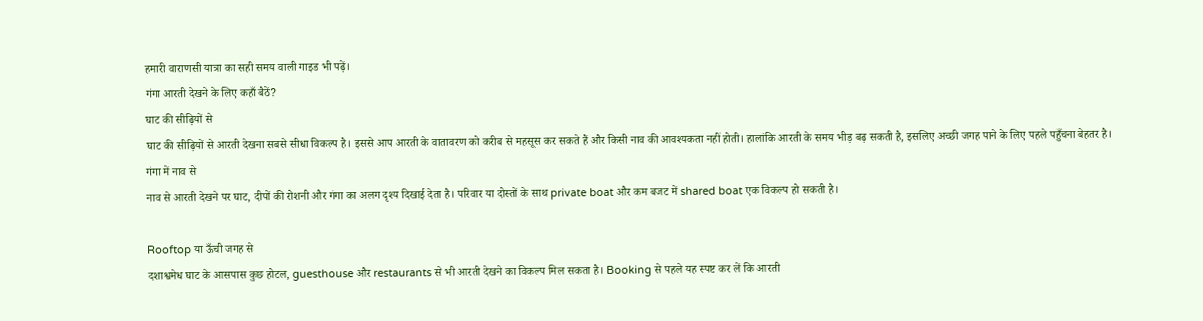हमारी वाराणसी यात्रा का सही समय वाली गाइड भी पढ़ें।
गंगा आरती देखने के लिए कहाँ बैठें?
घाट की सीढ़ियों से
घाट की सीढ़ियों से आरती देखना सबसे सीधा विकल्प है। इससे आप आरती के वातावरण को करीब से महसूस कर सकते हैं और किसी नाव की आवश्यकता नहीं होती। हालांकि आरती के समय भीड़ बढ़ सकती है, इसलिए अच्छी जगह पाने के लिए पहले पहुँचना बेहतर है।
गंगा में नाव से
नाव से आरती देखने पर घाट, दीपों की रोशनी और गंगा का अलग दृश्य दिखाई देता है। परिवार या दोस्तों के साथ private boat और कम बजट में shared boat एक विकल्प हो सकती है।

Rooftop या ऊँची जगह से
दशाश्वमेध घाट के आसपास कुछ होटल, guesthouse और restaurants से भी आरती देखने का विकल्प मिल सकता है। Booking से पहले यह स्पष्ट कर लें कि आरती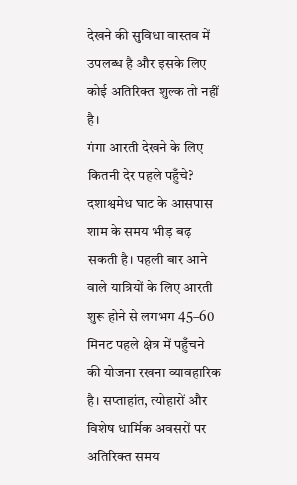देखने की सुविधा वास्तव में उपलब्ध है और इसके लिए कोई अतिरिक्त शुल्क तो नहीं है।
गंगा आरती देखने के लिए कितनी देर पहले पहुँचे?
दशाश्वमेध घाट के आसपास शाम के समय भीड़ बढ़ सकती है। पहली बार आने वाले यात्रियों के लिए आरती शुरू होने से लगभग 45–60 मिनट पहले क्षेत्र में पहुँचने की योजना रखना व्यावहारिक है। सप्ताहांत, त्योहारों और विशेष धार्मिक अवसरों पर अतिरिक्त समय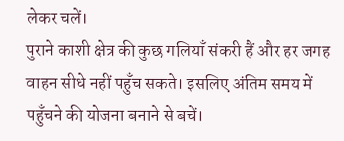लेकर चलें।
पुराने काशी क्षेत्र की कुछ गलियाँ संकरी हैं और हर जगह वाहन सीधे नहीं पहुँच सकते। इसलिए अंतिम समय में पहुँचने की योजना बनाने से बचें।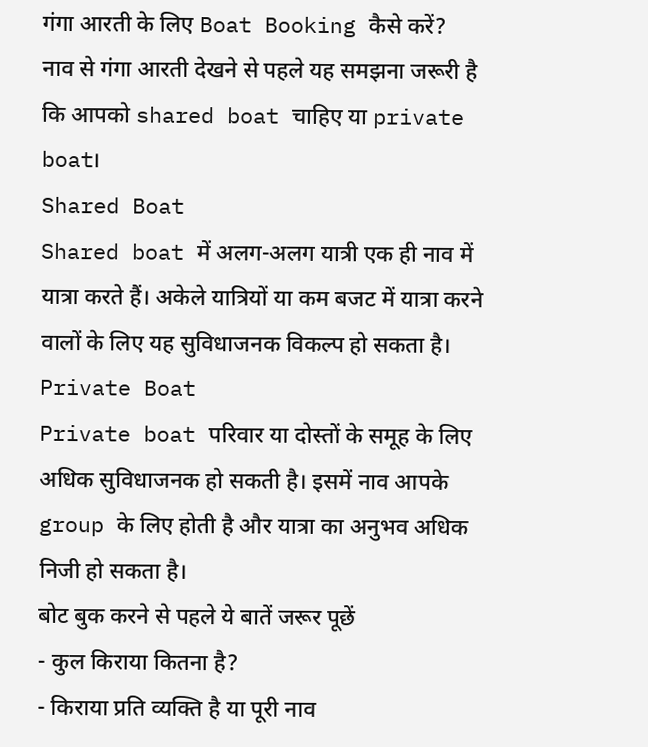गंगा आरती के लिए Boat Booking कैसे करें?
नाव से गंगा आरती देखने से पहले यह समझना जरूरी है कि आपको shared boat चाहिए या private boat।
Shared Boat
Shared boat में अलग-अलग यात्री एक ही नाव में यात्रा करते हैं। अकेले यात्रियों या कम बजट में यात्रा करने वालों के लिए यह सुविधाजनक विकल्प हो सकता है।
Private Boat
Private boat परिवार या दोस्तों के समूह के लिए अधिक सुविधाजनक हो सकती है। इसमें नाव आपके group के लिए होती है और यात्रा का अनुभव अधिक निजी हो सकता है।
बोट बुक करने से पहले ये बातें जरूर पूछें
- कुल किराया कितना है?
- किराया प्रति व्यक्ति है या पूरी नाव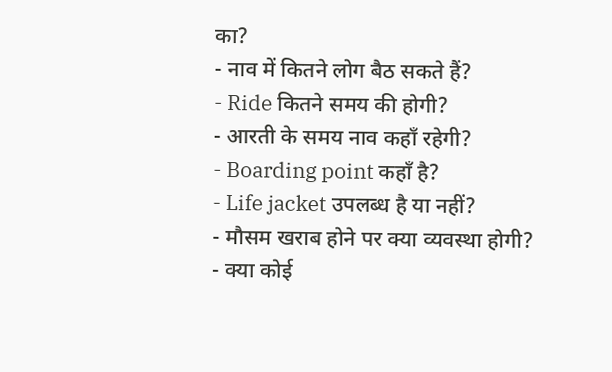का?
- नाव में कितने लोग बैठ सकते हैं?
- Ride कितने समय की होगी?
- आरती के समय नाव कहाँ रहेगी?
- Boarding point कहाँ है?
- Life jacket उपलब्ध है या नहीं?
- मौसम खराब होने पर क्या व्यवस्था होगी?
- क्या कोई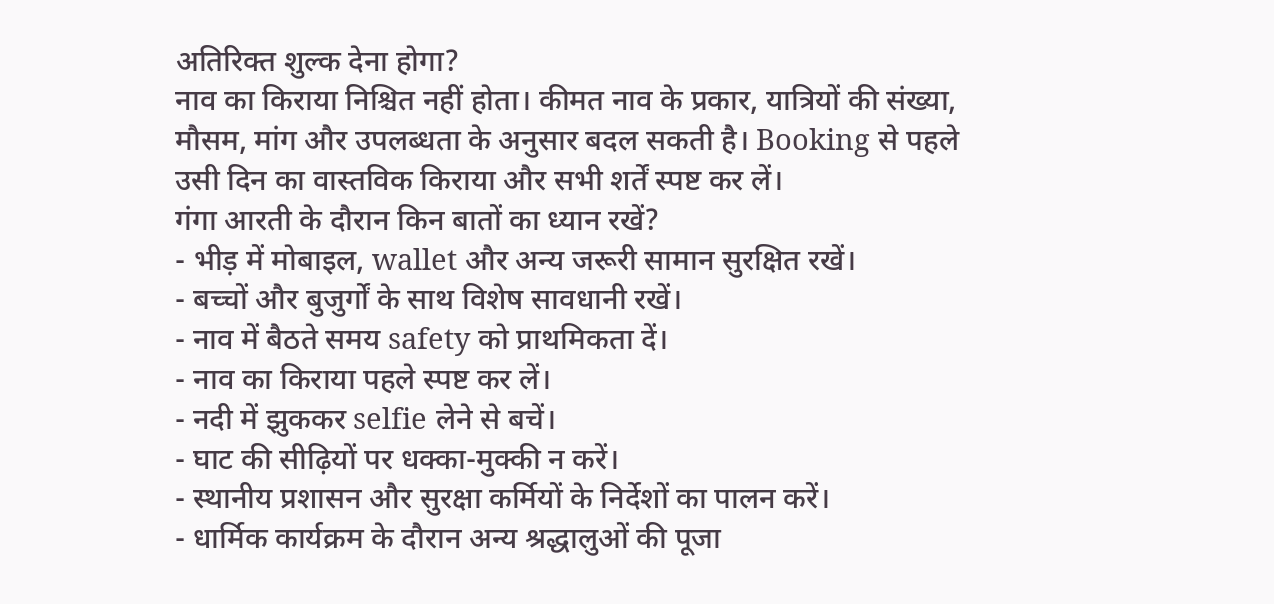अतिरिक्त शुल्क देना होगा?
नाव का किराया निश्चित नहीं होता। कीमत नाव के प्रकार, यात्रियों की संख्या, मौसम, मांग और उपलब्धता के अनुसार बदल सकती है। Booking से पहले उसी दिन का वास्तविक किराया और सभी शर्तें स्पष्ट कर लें।
गंगा आरती के दौरान किन बातों का ध्यान रखें?
- भीड़ में मोबाइल, wallet और अन्य जरूरी सामान सुरक्षित रखें।
- बच्चों और बुजुर्गों के साथ विशेष सावधानी रखें।
- नाव में बैठते समय safety को प्राथमिकता दें।
- नाव का किराया पहले स्पष्ट कर लें।
- नदी में झुककर selfie लेने से बचें।
- घाट की सीढ़ियों पर धक्का-मुक्की न करें।
- स्थानीय प्रशासन और सुरक्षा कर्मियों के निर्देशों का पालन करें।
- धार्मिक कार्यक्रम के दौरान अन्य श्रद्धालुओं की पूजा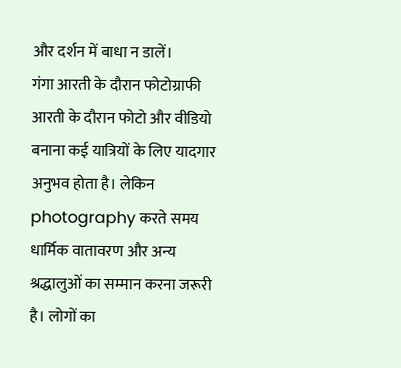और दर्शन में बाधा न डालें।
गंगा आरती के दौरान फोटोग्राफी
आरती के दौरान फोटो और वीडियो बनाना कई यात्रियों के लिए यादगार अनुभव होता है। लेकिन photography करते समय धार्मिक वातावरण और अन्य श्रद्धालुओं का सम्मान करना जरूरी है। लोगों का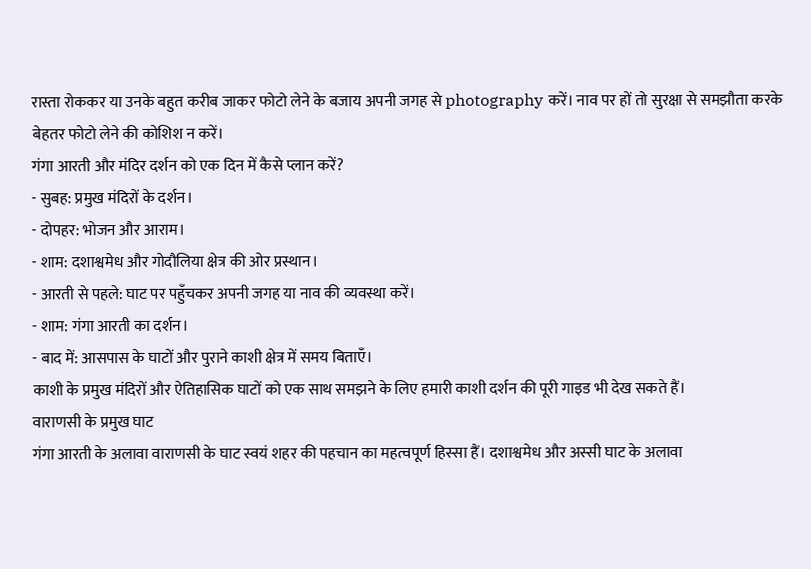रास्ता रोककर या उनके बहुत करीब जाकर फोटो लेने के बजाय अपनी जगह से photography करें। नाव पर हों तो सुरक्षा से समझौता करके बेहतर फोटो लेने की कोशिश न करें।
गंगा आरती और मंदिर दर्शन को एक दिन में कैसे प्लान करें?
- सुबह: प्रमुख मंदिरों के दर्शन।
- दोपहर: भोजन और आराम।
- शाम: दशाश्वमेध और गोदौलिया क्षेत्र की ओर प्रस्थान।
- आरती से पहले: घाट पर पहुँचकर अपनी जगह या नाव की व्यवस्था करें।
- शाम: गंगा आरती का दर्शन।
- बाद में: आसपास के घाटों और पुराने काशी क्षेत्र में समय बिताएँ।
काशी के प्रमुख मंदिरों और ऐतिहासिक घाटों को एक साथ समझने के लिए हमारी काशी दर्शन की पूरी गाइड भी देख सकते हैं।
वाराणसी के प्रमुख घाट
गंगा आरती के अलावा वाराणसी के घाट स्वयं शहर की पहचान का महत्वपूर्ण हिस्सा हैं। दशाश्वमेध और अस्सी घाट के अलावा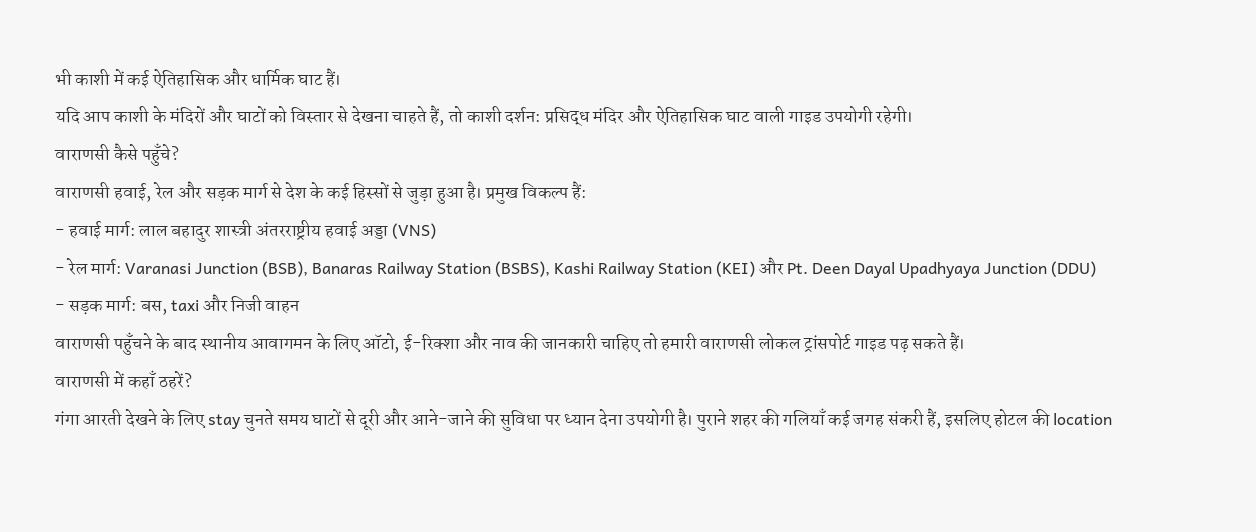भी काशी में कई ऐतिहासिक और धार्मिक घाट हैं।
यदि आप काशी के मंदिरों और घाटों को विस्तार से देखना चाहते हैं, तो काशी दर्शन: प्रसिद्ध मंदिर और ऐतिहासिक घाट वाली गाइड उपयोगी रहेगी।
वाराणसी कैसे पहुँचे?
वाराणसी हवाई, रेल और सड़क मार्ग से देश के कई हिस्सों से जुड़ा हुआ है। प्रमुख विकल्प हैं:
- हवाई मार्ग: लाल बहादुर शास्त्री अंतरराष्ट्रीय हवाई अड्डा (VNS)
- रेल मार्ग: Varanasi Junction (BSB), Banaras Railway Station (BSBS), Kashi Railway Station (KEI) और Pt. Deen Dayal Upadhyaya Junction (DDU)
- सड़क मार्ग: बस, taxi और निजी वाहन
वाराणसी पहुँचने के बाद स्थानीय आवागमन के लिए ऑटो, ई-रिक्शा और नाव की जानकारी चाहिए तो हमारी वाराणसी लोकल ट्रांसपोर्ट गाइड पढ़ सकते हैं।
वाराणसी में कहाँ ठहरें?
गंगा आरती देखने के लिए stay चुनते समय घाटों से दूरी और आने-जाने की सुविधा पर ध्यान देना उपयोगी है। पुराने शहर की गलियाँ कई जगह संकरी हैं, इसलिए होटल की location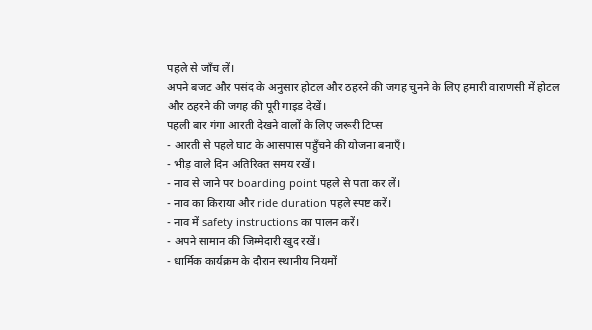पहले से जाँच लें।
अपने बजट और पसंद के अनुसार होटल और ठहरने की जगह चुनने के लिए हमारी वाराणसी में होटल और ठहरने की जगह की पूरी गाइड देखें।
पहली बार गंगा आरती देखने वालों के लिए जरूरी टिप्स
- आरती से पहले घाट के आसपास पहुँचने की योजना बनाएँ।
- भीड़ वाले दिन अतिरिक्त समय रखें।
- नाव से जाने पर boarding point पहले से पता कर लें।
- नाव का किराया और ride duration पहले स्पष्ट करें।
- नाव में safety instructions का पालन करें।
- अपने सामान की जिम्मेदारी खुद रखें।
- धार्मिक कार्यक्रम के दौरान स्थानीय नियमों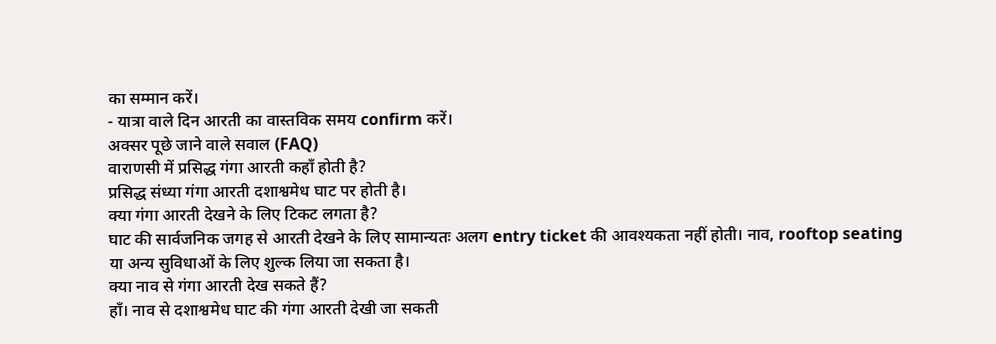का सम्मान करें।
- यात्रा वाले दिन आरती का वास्तविक समय confirm करें।
अक्सर पूछे जाने वाले सवाल (FAQ)
वाराणसी में प्रसिद्ध गंगा आरती कहाँ होती है?
प्रसिद्ध संध्या गंगा आरती दशाश्वमेध घाट पर होती है।
क्या गंगा आरती देखने के लिए टिकट लगता है?
घाट की सार्वजनिक जगह से आरती देखने के लिए सामान्यतः अलग entry ticket की आवश्यकता नहीं होती। नाव, rooftop seating या अन्य सुविधाओं के लिए शुल्क लिया जा सकता है।
क्या नाव से गंगा आरती देख सकते हैं?
हाँ। नाव से दशाश्वमेध घाट की गंगा आरती देखी जा सकती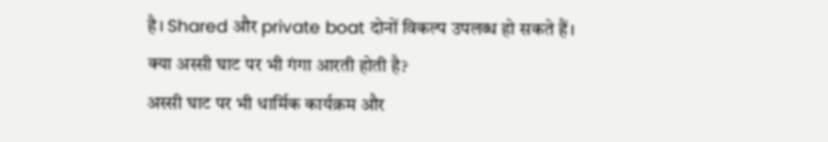है। Shared और private boat दोनों विकल्प उपलब्ध हो सकते हैं।
क्या अस्सी घाट पर भी गंगा आरती होती है?
अस्सी घाट पर भी धार्मिक कार्यक्रम और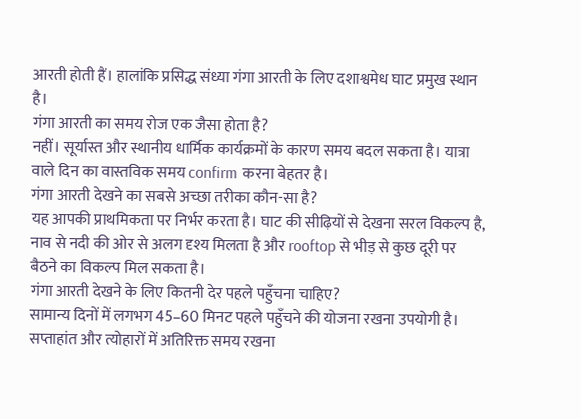आरती होती हैं। हालांकि प्रसिद्ध संध्या गंगा आरती के लिए दशाश्वमेध घाट प्रमुख स्थान है।
गंगा आरती का समय रोज एक जैसा होता है?
नहीं। सूर्यास्त और स्थानीय धार्मिक कार्यक्रमों के कारण समय बदल सकता है। यात्रा वाले दिन का वास्तविक समय confirm करना बेहतर है।
गंगा आरती देखने का सबसे अच्छा तरीका कौन-सा है?
यह आपकी प्राथमिकता पर निर्भर करता है। घाट की सीढ़ियों से देखना सरल विकल्प है, नाव से नदी की ओर से अलग दृश्य मिलता है और rooftop से भीड़ से कुछ दूरी पर बैठने का विकल्प मिल सकता है।
गंगा आरती देखने के लिए कितनी देर पहले पहुँचना चाहिए?
सामान्य दिनों में लगभग 45–60 मिनट पहले पहुँचने की योजना रखना उपयोगी है। सप्ताहांत और त्योहारों में अतिरिक्त समय रखना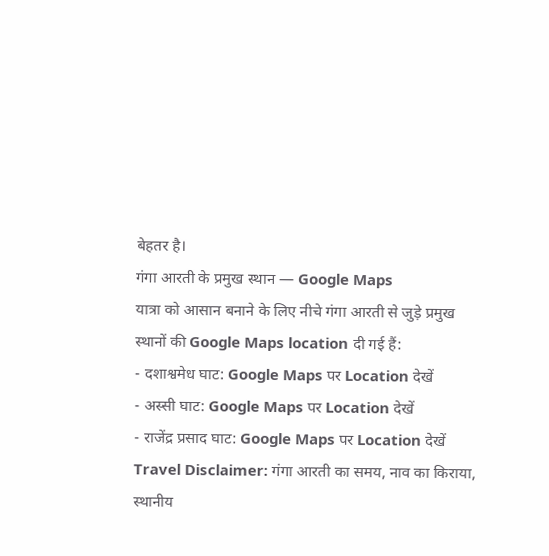बेहतर है।
गंगा आरती के प्रमुख स्थान — Google Maps
यात्रा को आसान बनाने के लिए नीचे गंगा आरती से जुड़े प्रमुख स्थानों की Google Maps location दी गई हैं:
- दशाश्वमेध घाट: Google Maps पर Location देखें
- अस्सी घाट: Google Maps पर Location देखें
- राजेंद्र प्रसाद घाट: Google Maps पर Location देखें
Travel Disclaimer: गंगा आरती का समय, नाव का किराया, स्थानीय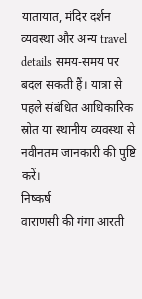यातायात, मंदिर दर्शन व्यवस्था और अन्य travel details समय-समय पर बदल सकती हैं। यात्रा से पहले संबंधित आधिकारिक स्रोत या स्थानीय व्यवस्था से नवीनतम जानकारी की पुष्टि करें।
निष्कर्ष
वाराणसी की गंगा आरती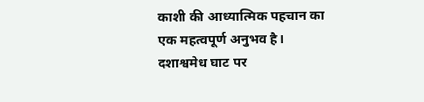काशी की आध्यात्मिक पहचान का एक महत्वपूर्ण अनुभव है। दशाश्वमेध घाट पर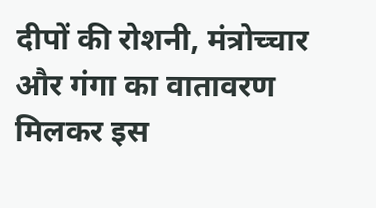दीपों की रोशनी, मंत्रोच्चार और गंगा का वातावरण मिलकर इस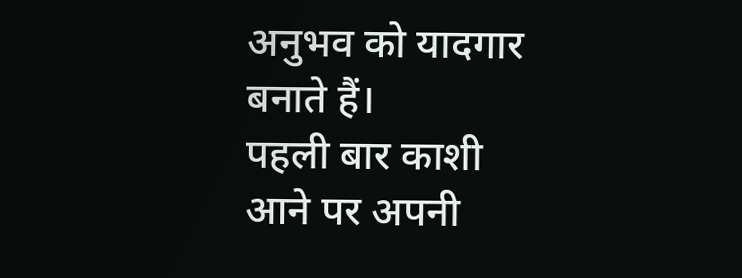अनुभव को यादगार बनाते हैं।
पहली बार काशी आने पर अपनी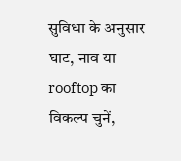सुविधा के अनुसार घाट, नाव या rooftop का विकल्प चुनें,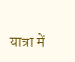यात्रा में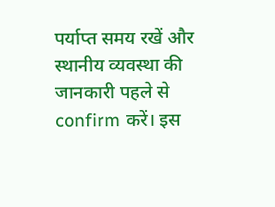पर्याप्त समय रखें और स्थानीय व्यवस्था की जानकारी पहले से confirm करें। इस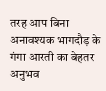तरह आप बिना अनावश्यक भागदौड़ के गंगा आरती का बेहतर अनुभव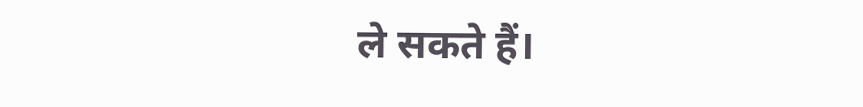ले सकते हैं।